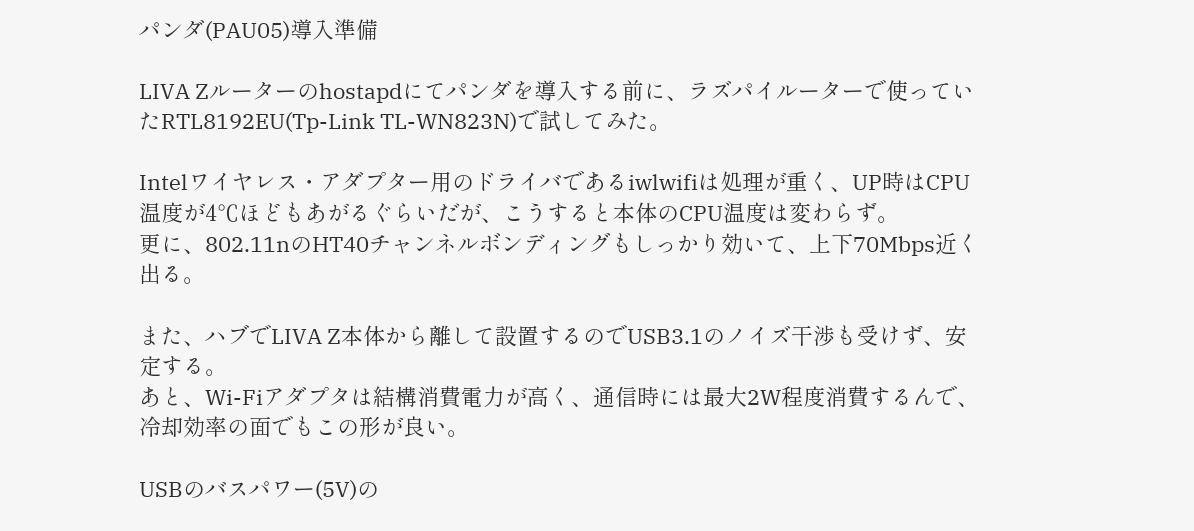パンダ(PAU05)導入準備

LIVA Zルーターのhostapdにてパンダを導入する前に、ラズパイルーターで使っていたRTL8192EU(Tp-Link TL-WN823N)で試してみた。

Intelワイヤレス・アダプター用のドライバであるiwlwifiは処理が重く、UP時はCPU温度が4℃ほどもあがるぐらいだが、こうすると本体のCPU温度は変わらず。
更に、802.11nのHT40チャンネルボンディングもしっかり効いて、上下70Mbps近く出る。

また、ハブでLIVA Z本体から離して設置するのでUSB3.1のノイズ干渉も受けず、安定する。
あと、Wi-Fiアダプタは結構消費電力が高く、通信時には最大2W程度消費するんで、冷却効率の面でもこの形が良い。

USBのバスパワー(5V)の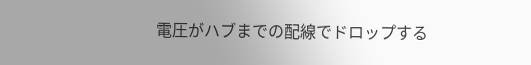電圧がハブまでの配線でドロップする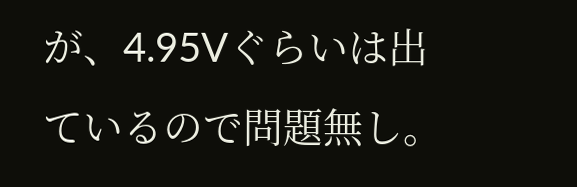が、4.95Vぐらいは出ているので問題無し。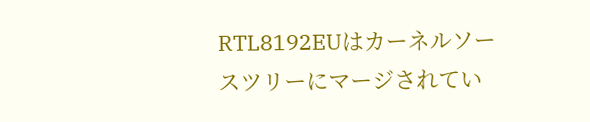RTL8192EUはカーネルソースツリーにマージされてい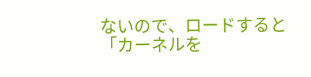ないので、ロードすると「カーネルを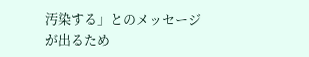汚染する」とのメッセージが出るため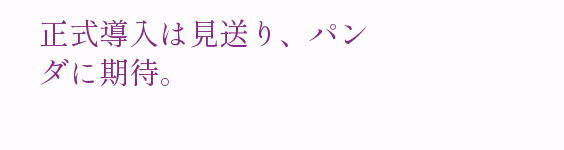正式導入は見送り、パンダに期待。